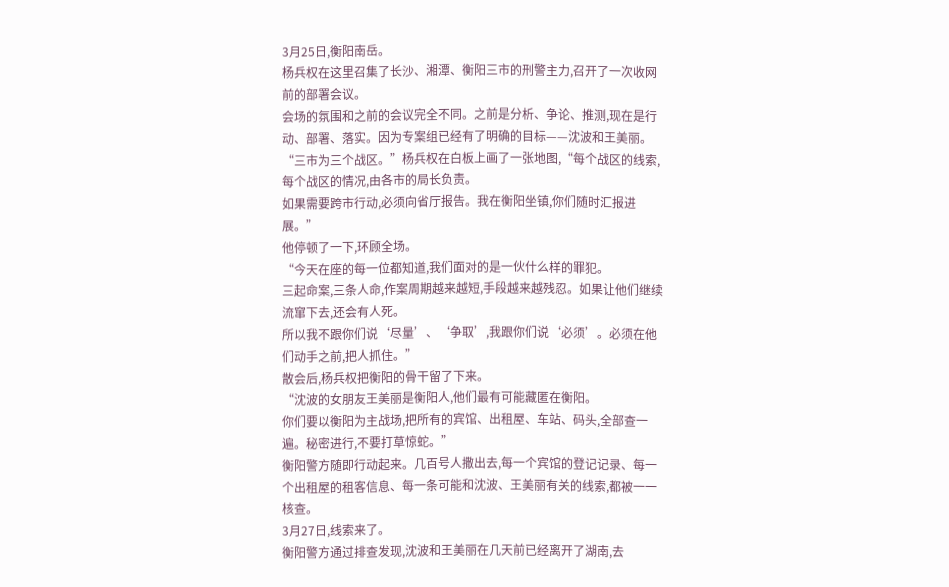3月25日,衡阳南岳。
杨兵权在这里召集了长沙、湘潭、衡阳三市的刑警主力,召开了一次收网前的部署会议。
会场的氛围和之前的会议完全不同。之前是分析、争论、推测,现在是行动、部署、落实。因为专案组已经有了明确的目标——沈波和王美丽。
“三市为三个战区。”杨兵权在白板上画了一张地图,“每个战区的线索,每个战区的情况,由各市的局长负责。
如果需要跨市行动,必须向省厅报告。我在衡阳坐镇,你们随时汇报进展。”
他停顿了一下,环顾全场。
“今天在座的每一位都知道,我们面对的是一伙什么样的罪犯。
三起命案,三条人命,作案周期越来越短,手段越来越残忍。如果让他们继续流窜下去,还会有人死。
所以我不跟你们说‘尽量’、‘争取’,我跟你们说‘必须’。必须在他们动手之前,把人抓住。”
散会后,杨兵权把衡阳的骨干留了下来。
“沈波的女朋友王美丽是衡阳人,他们最有可能藏匿在衡阳。
你们要以衡阳为主战场,把所有的宾馆、出租屋、车站、码头,全部查一遍。秘密进行,不要打草惊蛇。”
衡阳警方随即行动起来。几百号人撒出去,每一个宾馆的登记记录、每一个出租屋的租客信息、每一条可能和沈波、王美丽有关的线索,都被一一核查。
3月27日,线索来了。
衡阳警方通过排查发现,沈波和王美丽在几天前已经离开了湖南,去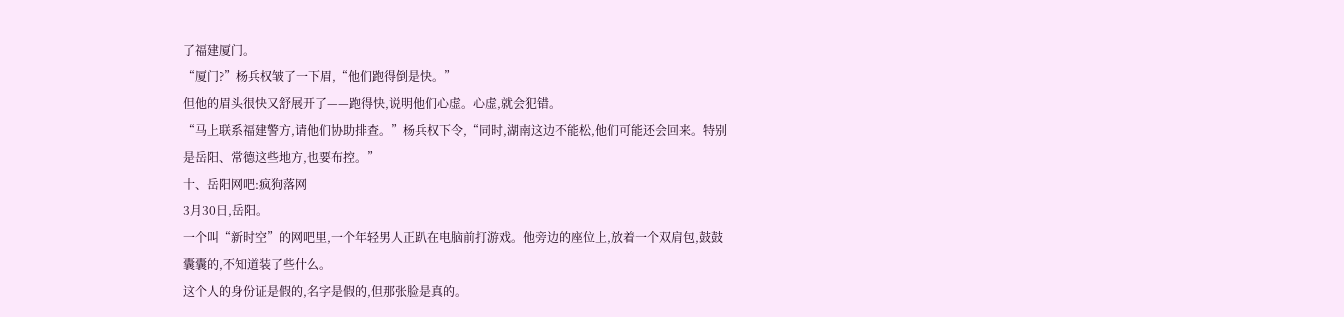了福建厦门。
“厦门?”杨兵权皱了一下眉,“他们跑得倒是快。”
但他的眉头很快又舒展开了——跑得快,说明他们心虚。心虚,就会犯错。
“马上联系福建警方,请他们协助排查。”杨兵权下令,“同时,湖南这边不能松,他们可能还会回来。特别是岳阳、常德这些地方,也要布控。”
十、岳阳网吧:疯狗落网
3月30日,岳阳。
一个叫“新时空”的网吧里,一个年轻男人正趴在电脑前打游戏。他旁边的座位上,放着一个双肩包,鼓鼓囊囊的,不知道装了些什么。
这个人的身份证是假的,名字是假的,但那张脸是真的。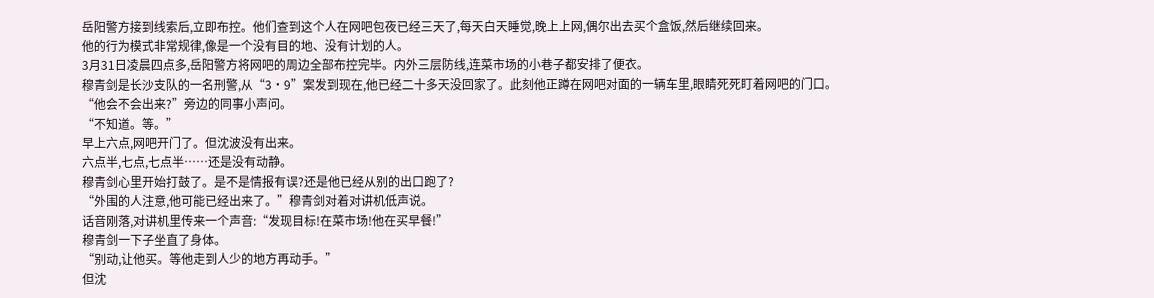岳阳警方接到线索后,立即布控。他们查到这个人在网吧包夜已经三天了,每天白天睡觉,晚上上网,偶尔出去买个盒饭,然后继续回来。
他的行为模式非常规律,像是一个没有目的地、没有计划的人。
3月31日凌晨四点多,岳阳警方将网吧的周边全部布控完毕。内外三层防线,连菜市场的小巷子都安排了便衣。
穆青剑是长沙支队的一名刑警,从“3·9”案发到现在,他已经二十多天没回家了。此刻他正蹲在网吧对面的一辆车里,眼睛死死盯着网吧的门口。
“他会不会出来?”旁边的同事小声问。
“不知道。等。”
早上六点,网吧开门了。但沈波没有出来。
六点半,七点,七点半……还是没有动静。
穆青剑心里开始打鼓了。是不是情报有误?还是他已经从别的出口跑了?
“外围的人注意,他可能已经出来了。”穆青剑对着对讲机低声说。
话音刚落,对讲机里传来一个声音:“发现目标!在菜市场!他在买早餐!”
穆青剑一下子坐直了身体。
“别动,让他买。等他走到人少的地方再动手。”
但沈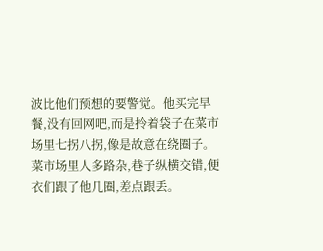波比他们预想的要警觉。他买完早餐,没有回网吧,而是拎着袋子在菜市场里七拐八拐,像是故意在绕圈子。
菜市场里人多路杂,巷子纵横交错,便衣们跟了他几圈,差点跟丢。